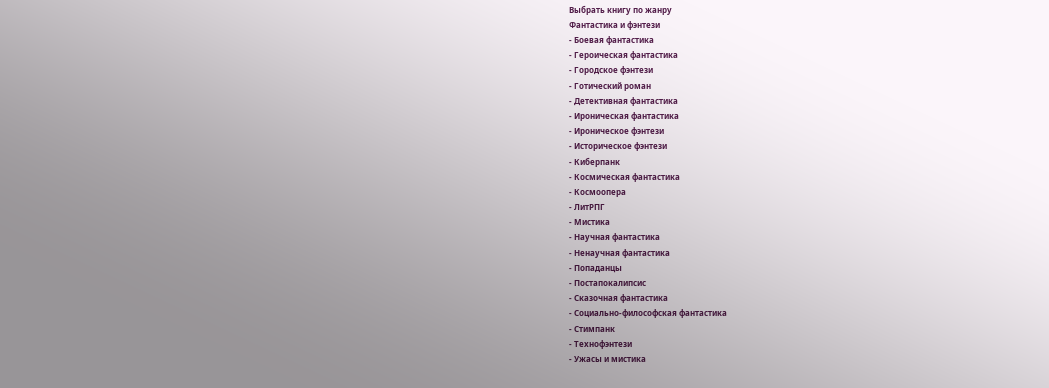Выбрать книгу по жанру
Фантастика и фэнтези
- Боевая фантастика
- Героическая фантастика
- Городское фэнтези
- Готический роман
- Детективная фантастика
- Ироническая фантастика
- Ироническое фэнтези
- Историческое фэнтези
- Киберпанк
- Космическая фантастика
- Космоопера
- ЛитРПГ
- Мистика
- Научная фантастика
- Ненаучная фантастика
- Попаданцы
- Постапокалипсис
- Сказочная фантастика
- Социально-философская фантастика
- Стимпанк
- Технофэнтези
- Ужасы и мистика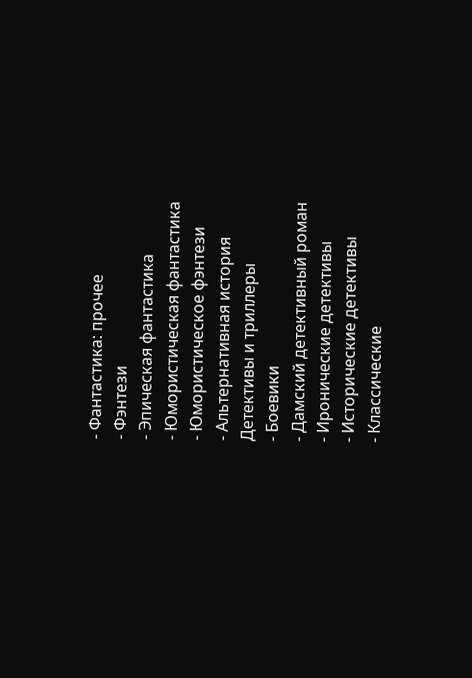- Фантастика: прочее
- Фэнтези
- Эпическая фантастика
- Юмористическая фантастика
- Юмористическое фэнтези
- Альтернативная история
Детективы и триллеры
- Боевики
- Дамский детективный роман
- Иронические детективы
- Исторические детективы
- Классические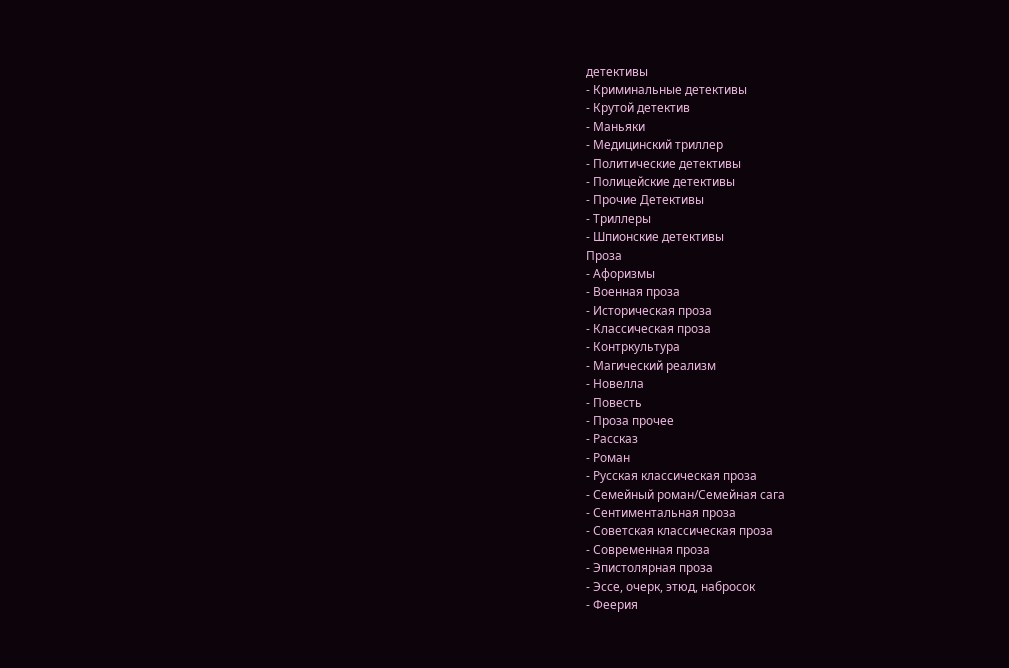детективы
- Криминальные детективы
- Крутой детектив
- Маньяки
- Медицинский триллер
- Политические детективы
- Полицейские детективы
- Прочие Детективы
- Триллеры
- Шпионские детективы
Проза
- Афоризмы
- Военная проза
- Историческая проза
- Классическая проза
- Контркультура
- Магический реализм
- Новелла
- Повесть
- Проза прочее
- Рассказ
- Роман
- Русская классическая проза
- Семейный роман/Семейная сага
- Сентиментальная проза
- Советская классическая проза
- Современная проза
- Эпистолярная проза
- Эссе, очерк, этюд, набросок
- Феерия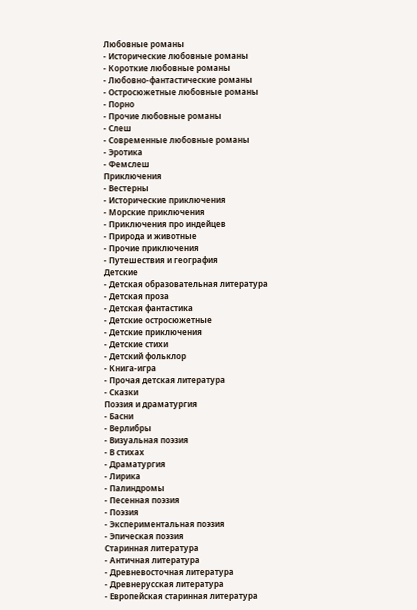Любовные романы
- Исторические любовные романы
- Короткие любовные романы
- Любовно-фантастические романы
- Остросюжетные любовные романы
- Порно
- Прочие любовные романы
- Слеш
- Современные любовные романы
- Эротика
- Фемслеш
Приключения
- Вестерны
- Исторические приключения
- Морские приключения
- Приключения про индейцев
- Природа и животные
- Прочие приключения
- Путешествия и география
Детские
- Детская образовательная литература
- Детская проза
- Детская фантастика
- Детские остросюжетные
- Детские приключения
- Детские стихи
- Детский фольклор
- Книга-игра
- Прочая детская литература
- Сказки
Поэзия и драматургия
- Басни
- Верлибры
- Визуальная поэзия
- В стихах
- Драматургия
- Лирика
- Палиндромы
- Песенная поэзия
- Поэзия
- Экспериментальная поэзия
- Эпическая поэзия
Старинная литература
- Античная литература
- Древневосточная литература
- Древнерусская литература
- Европейская старинная литература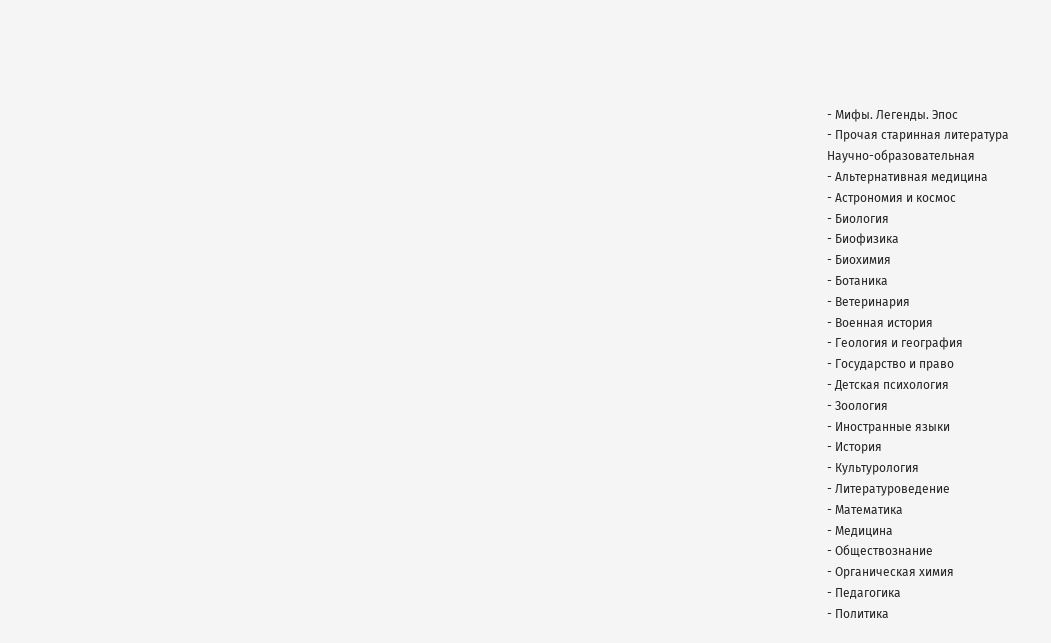- Мифы. Легенды. Эпос
- Прочая старинная литература
Научно-образовательная
- Альтернативная медицина
- Астрономия и космос
- Биология
- Биофизика
- Биохимия
- Ботаника
- Ветеринария
- Военная история
- Геология и география
- Государство и право
- Детская психология
- Зоология
- Иностранные языки
- История
- Культурология
- Литературоведение
- Математика
- Медицина
- Обществознание
- Органическая химия
- Педагогика
- Политика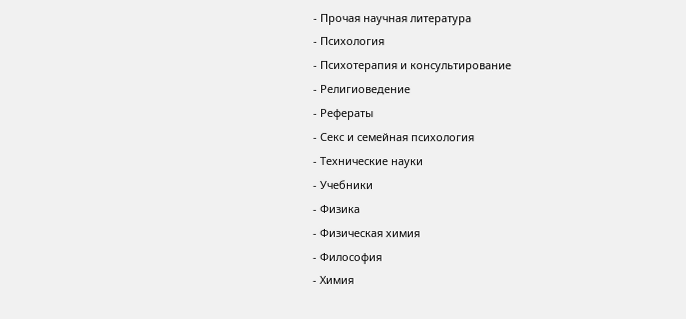- Прочая научная литература
- Психология
- Психотерапия и консультирование
- Религиоведение
- Рефераты
- Секс и семейная психология
- Технические науки
- Учебники
- Физика
- Физическая химия
- Философия
- Химия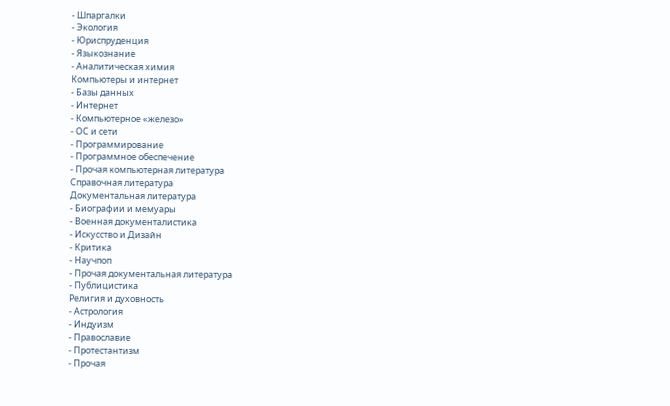- Шпаргалки
- Экология
- Юриспруденция
- Языкознание
- Аналитическая химия
Компьютеры и интернет
- Базы данных
- Интернет
- Компьютерное «железо»
- ОС и сети
- Программирование
- Программное обеспечение
- Прочая компьютерная литература
Справочная литература
Документальная литература
- Биографии и мемуары
- Военная документалистика
- Искусство и Дизайн
- Критика
- Научпоп
- Прочая документальная литература
- Публицистика
Религия и духовность
- Астрология
- Индуизм
- Православие
- Протестантизм
- Прочая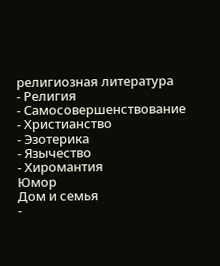религиозная литература
- Религия
- Самосовершенствование
- Христианство
- Эзотерика
- Язычество
- Хиромантия
Юмор
Дом и семья
-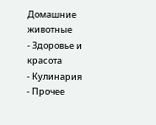Домашние животные
- Здоровье и красота
- Кулинария
- Прочее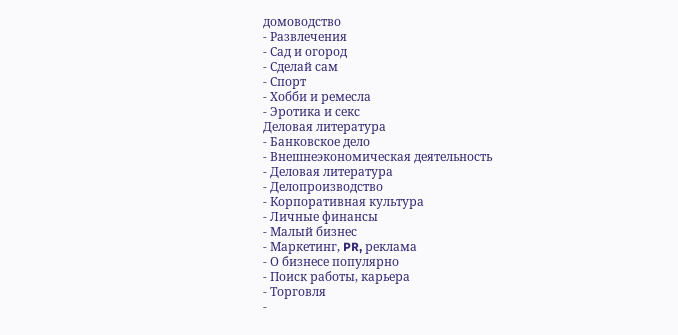домоводство
- Развлечения
- Сад и огород
- Сделай сам
- Спорт
- Хобби и ремесла
- Эротика и секс
Деловая литература
- Банковское дело
- Внешнеэкономическая деятельность
- Деловая литература
- Делопроизводство
- Корпоративная культура
- Личные финансы
- Малый бизнес
- Маркетинг, PR, реклама
- О бизнесе популярно
- Поиск работы, карьера
- Торговля
-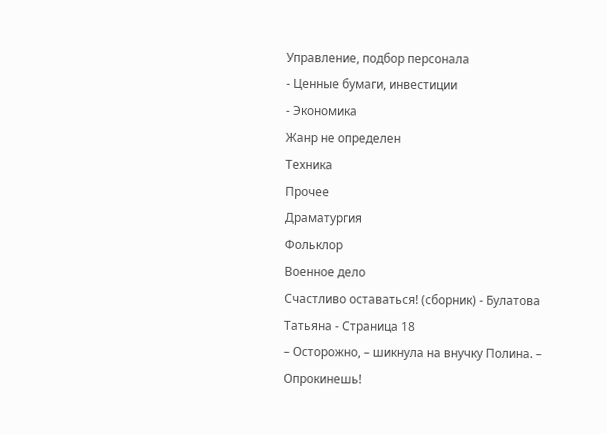Управление, подбор персонала
- Ценные бумаги, инвестиции
- Экономика
Жанр не определен
Техника
Прочее
Драматургия
Фольклор
Военное дело
Счастливо оставаться! (сборник) - Булатова Татьяна - Страница 18
– Осторожно, – шикнула на внучку Полина. – Опрокинешь!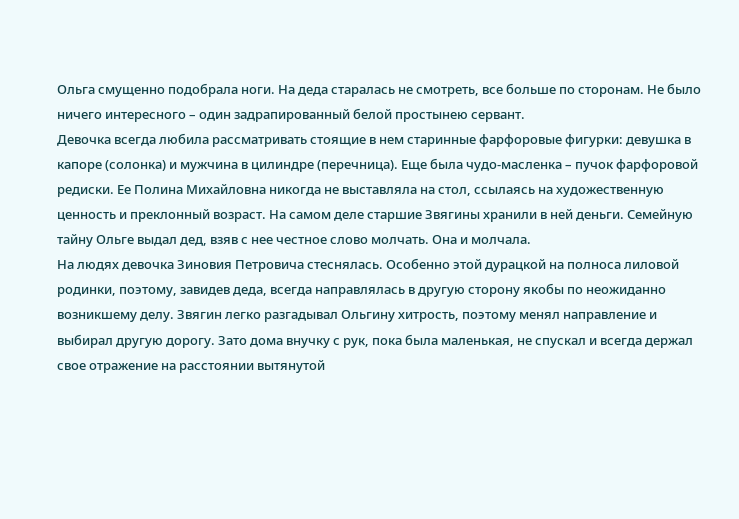Ольга смущенно подобрала ноги. На деда старалась не смотреть, все больше по сторонам. Не было ничего интересного – один задрапированный белой простынею сервант.
Девочка всегда любила рассматривать стоящие в нем старинные фарфоровые фигурки: девушка в капоре (солонка) и мужчина в цилиндре (перечница). Еще была чудо-масленка – пучок фарфоровой редиски. Ее Полина Михайловна никогда не выставляла на стол, ссылаясь на художественную ценность и преклонный возраст. На самом деле старшие Звягины хранили в ней деньги. Семейную тайну Ольге выдал дед, взяв с нее честное слово молчать. Она и молчала.
На людях девочка Зиновия Петровича стеснялась. Особенно этой дурацкой на полноса лиловой родинки, поэтому, завидев деда, всегда направлялась в другую сторону якобы по неожиданно возникшему делу. Звягин легко разгадывал Ольгину хитрость, поэтому менял направление и выбирал другую дорогу. Зато дома внучку с рук, пока была маленькая, не спускал и всегда держал свое отражение на расстоянии вытянутой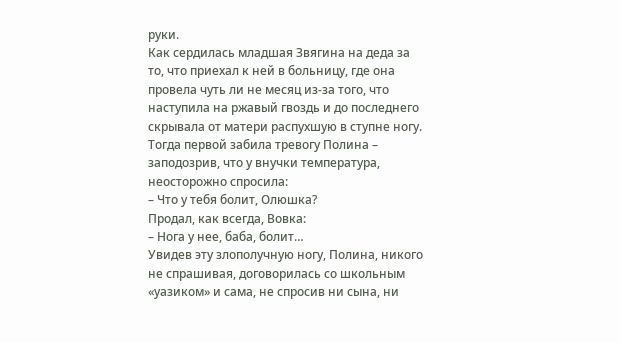руки.
Как сердилась младшая Звягина на деда за то, что приехал к ней в больницу, где она провела чуть ли не месяц из-за того, что наступила на ржавый гвоздь и до последнего скрывала от матери распухшую в ступне ногу. Тогда первой забила тревогу Полина – заподозрив, что у внучки температура, неосторожно спросила:
– Что у тебя болит, Олюшка?
Продал, как всегда, Вовка:
– Нога у нее, баба, болит…
Увидев эту злополучную ногу, Полина, никого не спрашивая, договорилась со школьным «уазиком» и сама, не спросив ни сына, ни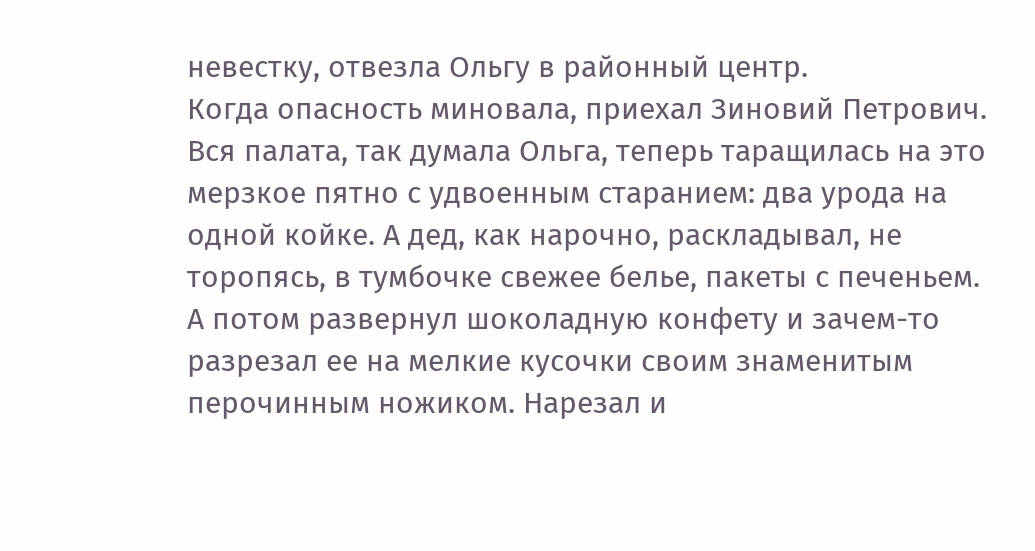невестку, отвезла Ольгу в районный центр.
Когда опасность миновала, приехал Зиновий Петрович. Вся палата, так думала Ольга, теперь таращилась на это мерзкое пятно с удвоенным старанием: два урода на одной койке. А дед, как нарочно, раскладывал, не торопясь, в тумбочке свежее белье, пакеты с печеньем. А потом развернул шоколадную конфету и зачем-то разрезал ее на мелкие кусочки своим знаменитым перочинным ножиком. Нарезал и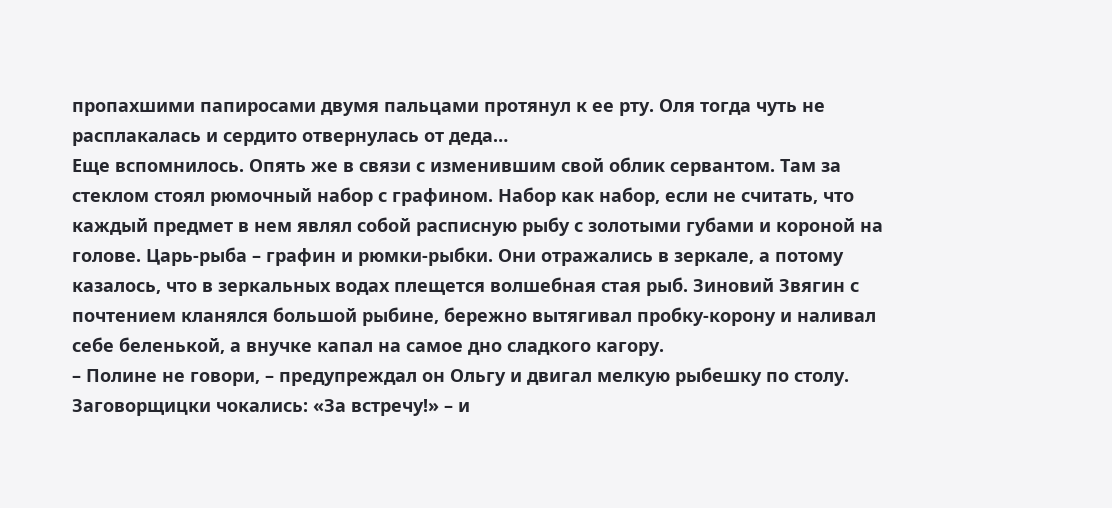пропахшими папиросами двумя пальцами протянул к ее рту. Оля тогда чуть не расплакалась и сердито отвернулась от деда…
Еще вспомнилось. Опять же в связи с изменившим свой облик сервантом. Там за стеклом стоял рюмочный набор с графином. Набор как набор, если не считать, что каждый предмет в нем являл собой расписную рыбу с золотыми губами и короной на голове. Царь-рыба – графин и рюмки-рыбки. Они отражались в зеркале, а потому казалось, что в зеркальных водах плещется волшебная стая рыб. Зиновий Звягин с почтением кланялся большой рыбине, бережно вытягивал пробку-корону и наливал себе беленькой, а внучке капал на самое дно сладкого кагору.
– Полине не говори, – предупреждал он Ольгу и двигал мелкую рыбешку по столу. Заговорщицки чокались: «За встречу!» – и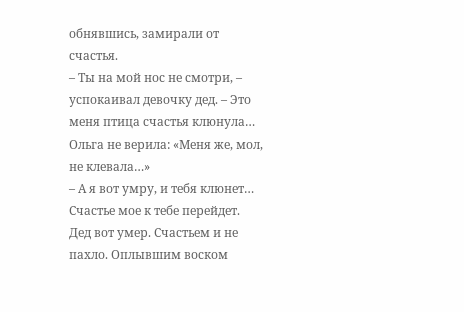обнявшись, замирали от счастья.
– Ты на мой нос не смотри, – успокаивал девочку дед. – Это меня птица счастья клюнула…
Ольга не верила: «Меня же, мол, не клевала…»
– А я вот умру, и тебя клюнет… Счастье мое к тебе перейдет.
Дед вот умер. Счастьем и не пахло. Оплывшим воском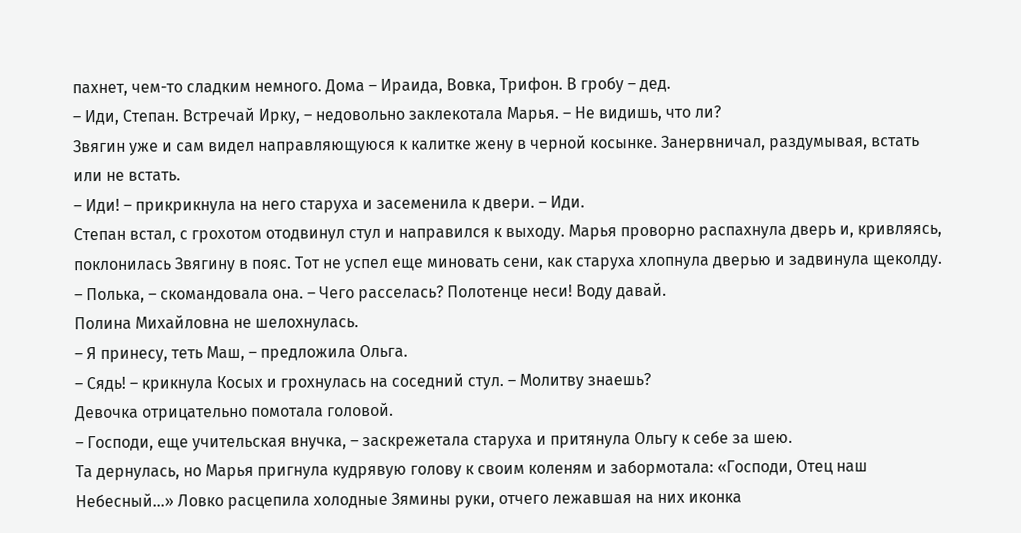пахнет, чем-то сладким немного. Дома – Ираида, Вовка, Трифон. В гробу – дед.
– Иди, Степан. Встречай Ирку, – недовольно заклекотала Марья. – Не видишь, что ли?
Звягин уже и сам видел направляющуюся к калитке жену в черной косынке. Занервничал, раздумывая, встать или не встать.
– Иди! – прикрикнула на него старуха и засеменила к двери. – Иди.
Степан встал, с грохотом отодвинул стул и направился к выходу. Марья проворно распахнула дверь и, кривляясь, поклонилась Звягину в пояс. Тот не успел еще миновать сени, как старуха хлопнула дверью и задвинула щеколду.
– Полька, – скомандовала она. – Чего расселась? Полотенце неси! Воду давай.
Полина Михайловна не шелохнулась.
– Я принесу, теть Маш, – предложила Ольга.
– Сядь! – крикнула Косых и грохнулась на соседний стул. – Молитву знаешь?
Девочка отрицательно помотала головой.
– Господи, еще учительская внучка, – заскрежетала старуха и притянула Ольгу к себе за шею.
Та дернулась, но Марья пригнула кудрявую голову к своим коленям и забормотала: «Господи, Отец наш Небесный…» Ловко расцепила холодные Зямины руки, отчего лежавшая на них иконка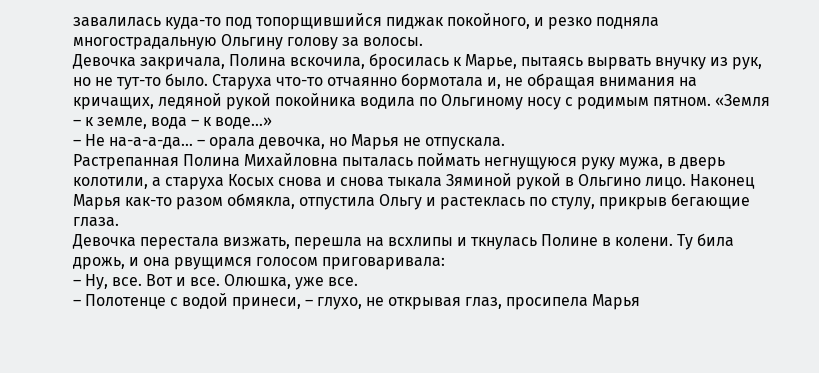завалилась куда-то под топорщившийся пиджак покойного, и резко подняла многострадальную Ольгину голову за волосы.
Девочка закричала, Полина вскочила, бросилась к Марье, пытаясь вырвать внучку из рук, но не тут-то было. Старуха что-то отчаянно бормотала и, не обращая внимания на кричащих, ледяной рукой покойника водила по Ольгиному носу с родимым пятном. «Земля – к земле, вода – к воде…»
– Не на-а-а-да… – орала девочка, но Марья не отпускала.
Растрепанная Полина Михайловна пыталась поймать негнущуюся руку мужа, в дверь колотили, а старуха Косых снова и снова тыкала Зяминой рукой в Ольгино лицо. Наконец Марья как-то разом обмякла, отпустила Ольгу и растеклась по стулу, прикрыв бегающие глаза.
Девочка перестала визжать, перешла на всхлипы и ткнулась Полине в колени. Ту била дрожь, и она рвущимся голосом приговаривала:
– Ну, все. Вот и все. Олюшка, уже все.
– Полотенце с водой принеси, – глухо, не открывая глаз, просипела Марья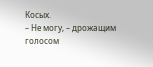Косых.
– Не могу, – дрожащим голосом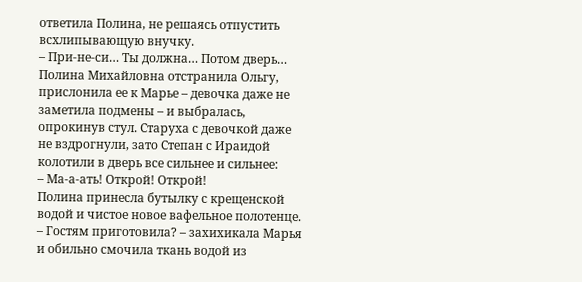ответила Полина, не решаясь отпустить всхлипывающую внучку.
– При-не-си… Ты должна… Потом дверь…
Полина Михайловна отстранила Ольгу, прислонила ее к Марье – девочка даже не заметила подмены – и выбралась, опрокинув стул. Старуха с девочкой даже не вздрогнули, зато Степан с Ираидой колотили в дверь все сильнее и сильнее:
– Ма-а-ать! Открой! Открой!
Полина принесла бутылку с крещенской водой и чистое новое вафельное полотенце.
– Гостям приготовила? – захихикала Марья и обильно смочила ткань водой из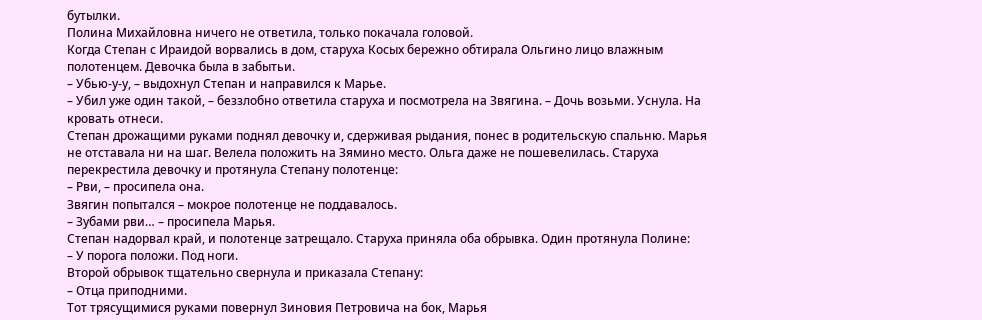бутылки.
Полина Михайловна ничего не ответила, только покачала головой.
Когда Степан с Ираидой ворвались в дом, старуха Косых бережно обтирала Ольгино лицо влажным полотенцем. Девочка была в забытьи.
– Убью-у-у, – выдохнул Степан и направился к Марье.
– Убил уже один такой, – беззлобно ответила старуха и посмотрела на Звягина. – Дочь возьми. Уснула. На кровать отнеси.
Степан дрожащими руками поднял девочку и, сдерживая рыдания, понес в родительскую спальню. Марья не отставала ни на шаг. Велела положить на Зямино место. Ольга даже не пошевелилась. Старуха перекрестила девочку и протянула Степану полотенце:
– Рви, – просипела она.
Звягин попытался – мокрое полотенце не поддавалось.
– Зубами рви… – просипела Марья.
Степан надорвал край, и полотенце затрещало. Старуха приняла оба обрывка. Один протянула Полине:
– У порога положи. Под ноги.
Второй обрывок тщательно свернула и приказала Степану:
– Отца приподними.
Тот трясущимися руками повернул Зиновия Петровича на бок, Марья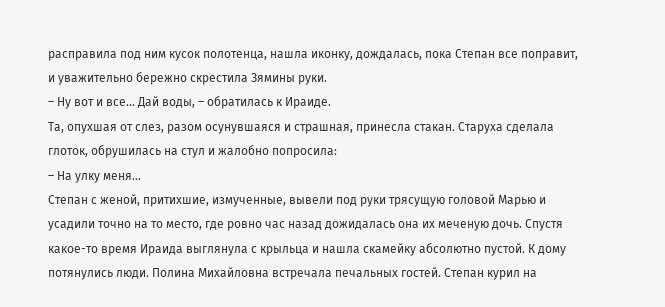расправила под ним кусок полотенца, нашла иконку, дождалась, пока Степан все поправит, и уважительно бережно скрестила Зямины руки.
– Ну вот и все… Дай воды, – обратилась к Ираиде.
Та, опухшая от слез, разом осунувшаяся и страшная, принесла стакан. Старуха сделала глоток, обрушилась на стул и жалобно попросила:
– На улку меня…
Степан с женой, притихшие, измученные, вывели под руки трясущую головой Марью и усадили точно на то место, где ровно час назад дожидалась она их меченую дочь. Спустя какое-то время Ираида выглянула с крыльца и нашла скамейку абсолютно пустой. К дому потянулись люди. Полина Михайловна встречала печальных гостей. Степан курил на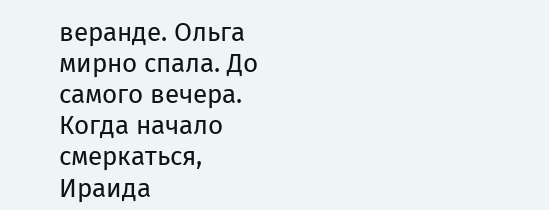веранде. Ольга мирно спала. До самого вечера.
Когда начало смеркаться, Ираида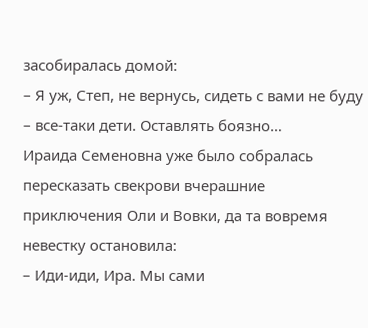засобиралась домой:
– Я уж, Степ, не вернусь, сидеть с вами не буду – все-таки дети. Оставлять боязно…
Ираида Семеновна уже было собралась пересказать свекрови вчерашние приключения Оли и Вовки, да та вовремя невестку остановила:
– Иди-иди, Ира. Мы сами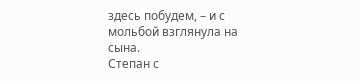здесь побудем, – и с мольбой взглянула на сына.
Степан с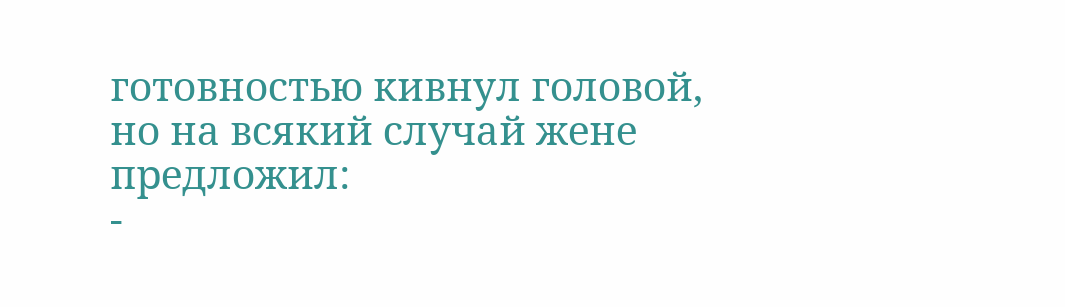готовностью кивнул головой, но на всякий случай жене предложил:
-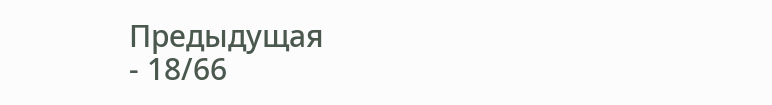Предыдущая
- 18/66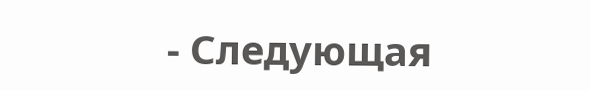- Следующая